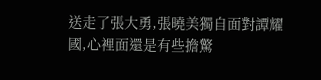送走了張大勇,張曉美獨自面對譚耀國,心裡面還是有些擔驚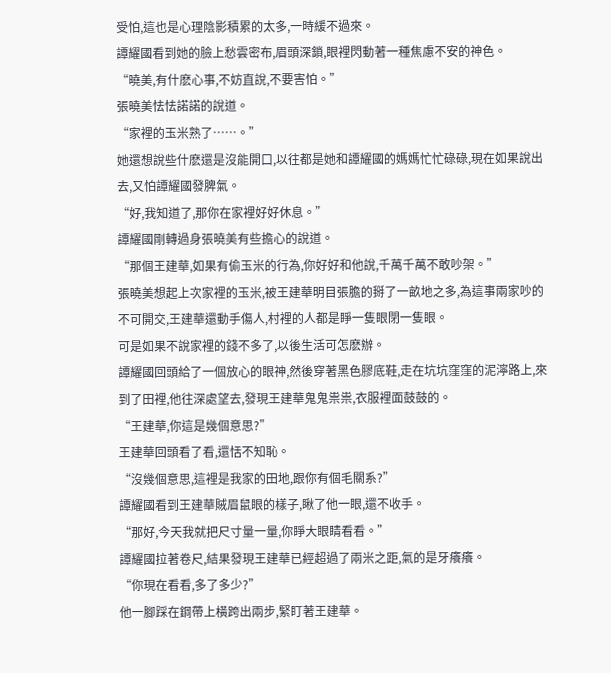受怕,這也是心理陰影積累的太多,一時緩不過來。
譚耀國看到她的臉上愁雲密布,眉頭深鎖,眼裡閃動著一種焦慮不安的神色。
“曉美,有什麽心事,不妨直說,不要害怕。”
張曉美怯怯諾諾的說道。
“家裡的玉米熟了……。”
她還想說些什麽還是沒能開口,以往都是她和譚耀國的媽媽忙忙碌碌,現在如果說出去,又怕譚耀國發脾氣。
“好,我知道了,那你在家裡好好休息。”
譚耀國剛轉過身張曉美有些擔心的說道。
“那個王建華,如果有偷玉米的行為,你好好和他說,千萬千萬不敢吵架。”
張曉美想起上次家裡的玉米,被王建華明目張膽的掰了一畝地之多,為這事兩家吵的不可開交,王建華還動手傷人,村裡的人都是睜一隻眼閉一隻眼。
可是如果不說家裡的錢不多了,以後生活可怎麽辦。
譚耀國回頭給了一個放心的眼神,然後穿著黑色膠底鞋,走在坑坑窪窪的泥濘路上,來到了田裡,他往深處望去,發現王建華鬼鬼祟祟,衣服裡面鼓鼓的。
“王建華,你這是幾個意思?”
王建華回頭看了看,還恬不知恥。
“沒幾個意思,這裡是我家的田地,跟你有個毛關系?”
譚耀國看到王建華賊眉鼠眼的樣子,瞅了他一眼,還不收手。
“那好,今天我就把尺寸量一量,你睜大眼睛看看。”
譚耀國拉著卷尺,結果發現王建華已經超過了兩米之距,氣的是牙癢癢。
“你現在看看,多了多少?”
他一腳踩在鋼帶上橫跨出兩步,緊盯著王建華。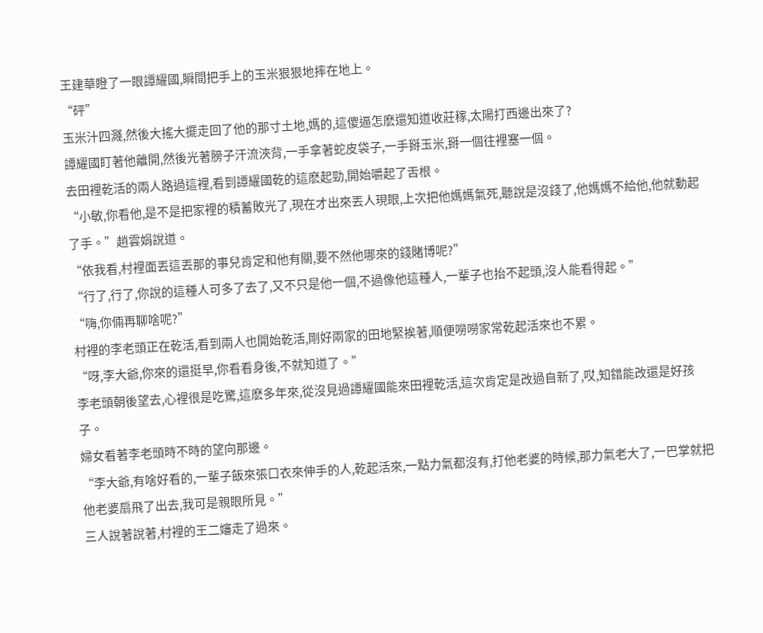王建華瞪了一眼譚耀國,瞬間把手上的玉米狠狠地摔在地上。
“砰”
玉米汁四濺,然後大搖大擺走回了他的那寸土地,媽的,這傻逼怎麽還知道收莊稼,太陽打西邊出來了?
譚耀國盯著他離開,然後光著膀子汗流浹背,一手拿著蛇皮袋子,一手掰玉米,掰一個往裡塞一個。
去田裡乾活的兩人路過這裡,看到譚耀國乾的這麽起勁,開始嚼起了舌根。
“小敏,你看他,是不是把家裡的積蓄敗光了,現在才出來丟人現眼,上次把他媽媽氣死,聽說是沒錢了,他媽媽不給他,他就動起了手。”趙雲娟說道。
“依我看,村裡面丟這丟那的事兒肯定和他有關,要不然他哪來的錢賭博呢?”
“行了,行了,你說的這種人可多了去了,又不只是他一個,不過像他這種人,一輩子也抬不起頭,沒人能看得起。”
“嗨,你倆再聊啥呢?”
村裡的李老頭正在乾活,看到兩人也開始乾活,剛好兩家的田地緊挨著,順便嘮嘮家常乾起活來也不累。
“呀,李大爺,你來的還挺早,你看看身後,不就知道了。”
李老頭朝後望去,心裡很是吃驚,這麽多年來,從沒見過譚耀國能來田裡乾活,這次肯定是改過自新了,哎,知錯能改還是好孩子。
婦女看著李老頭時不時的望向那邊。
“李大爺,有啥好看的,一輩子飯來張口衣來伸手的人,乾起活來,一點力氣都沒有,打他老婆的時候,那力氣老大了,一巴掌就把他老婆扇飛了出去,我可是親眼所見。”
三人說著說著,村裡的王二嬸走了過來。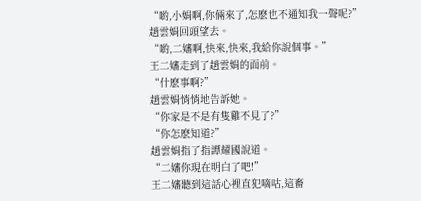“喲,小娟啊,你倆來了,怎麽也不通知我一聲呢?”
趙雲娟回頭望去。
“喲,二嬸啊,快來,快來,我給你說個事。”
王二嬸走到了趙雲娟的面前。
“什麽事啊?”
趙雲娟悄悄地告訴她。
“你家是不是有隻雞不見了?”
“你怎麽知道?”
趙雲娟指了指譚耀國說道。
“二嬸你現在明白了吧!”
王二嬸聽到這話心裡直犯嘀咕,這畜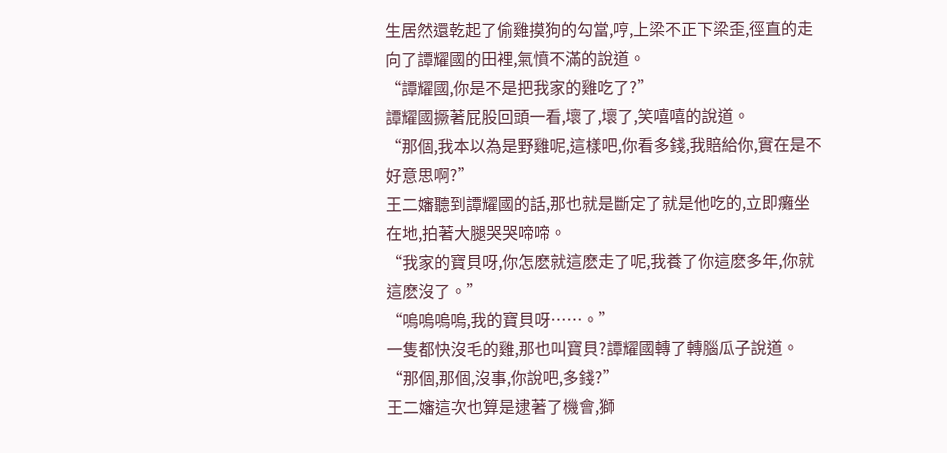生居然還乾起了偷雞摸狗的勾當,哼,上梁不正下梁歪,徑直的走向了譚耀國的田裡,氣憤不滿的說道。
“譚耀國,你是不是把我家的雞吃了?”
譚耀國撅著屁股回頭一看,壞了,壞了,笑嘻嘻的說道。
“那個,我本以為是野雞呢,這樣吧,你看多錢,我賠給你,實在是不好意思啊?”
王二嬸聽到譚耀國的話,那也就是斷定了就是他吃的,立即癱坐在地,拍著大腿哭哭啼啼。
“我家的寶貝呀,你怎麽就這麽走了呢,我養了你這麽多年,你就這麽沒了。”
“嗚嗚嗚嗚,我的寶貝呀……。”
一隻都快沒毛的雞,那也叫寶貝?譚耀國轉了轉腦瓜子說道。
“那個,那個,沒事,你說吧,多錢?”
王二嬸這次也算是逮著了機會,獅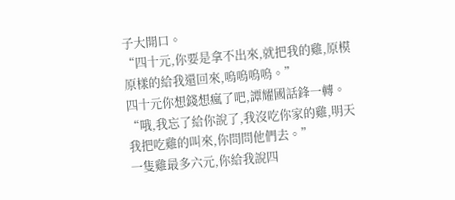子大開口。
“四十元,你要是拿不出來,就把我的雞,原模原樣的給我還回來,嗚嗚嗚嗚。”
四十元你想錢想瘋了吧,譚耀國話鋒一轉。
“哦,我忘了給你說了,我沒吃你家的雞,明天我把吃雞的叫來,你問問他們去。”
一隻雞最多六元,你給我說四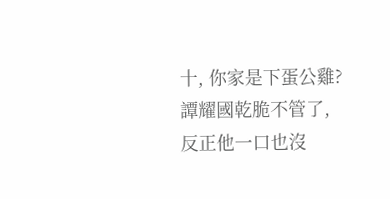十, 你家是下蛋公雞?譚耀國乾脆不管了,反正他一口也沒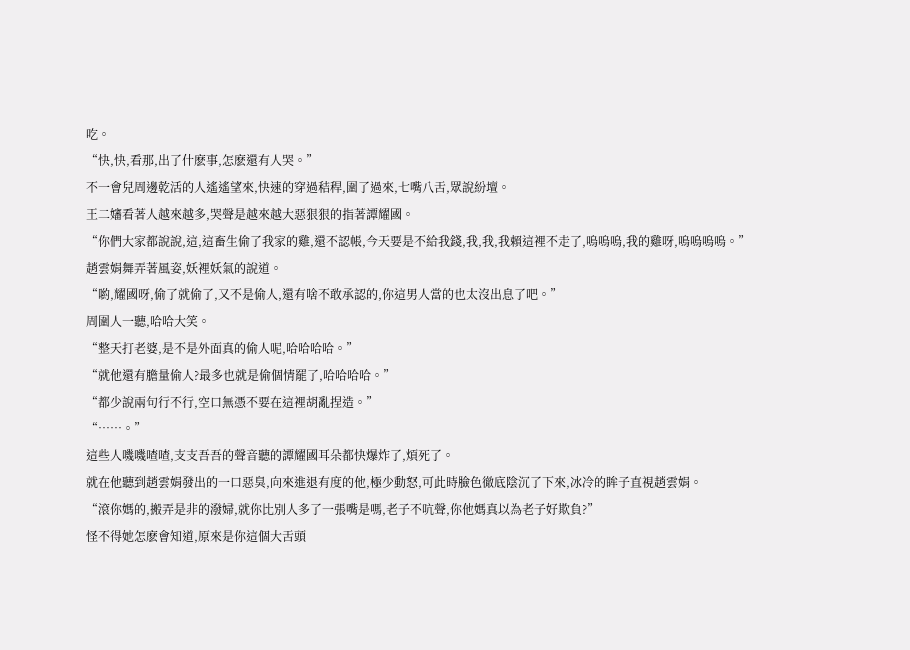吃。
“快,快,看那,出了什麽事,怎麽還有人哭。”
不一會兒周邊乾活的人遙遙望來,快速的穿過秸稈,圍了過來,七嘴八舌,眾說紛壇。
王二嬸看著人越來越多,哭聲是越來越大惡狠狠的指著譚耀國。
“你們大家都說說,這,這畜生偷了我家的雞,還不認帳,今天要是不給我錢,我,我,我賴這裡不走了,嗚嗚嗚,我的雞呀,嗚嗚嗚嗚。”
趙雲娟舞弄著風姿,妖裡妖氣的說道。
“喲,耀國呀,偷了就偷了,又不是偷人,還有啥不敢承認的,你這男人當的也太沒出息了吧。”
周圍人一聽,哈哈大笑。
“整天打老婆,是不是外面真的偷人呢,哈哈哈哈。”
“就他還有膽量偷人?最多也就是偷個情罷了,哈哈哈哈。”
“都少說兩句行不行,空口無憑不要在這裡胡亂捏造。”
“……。”
這些人嘰嘰喳喳,支支吾吾的聲音聽的譚耀國耳朵都快爆炸了,煩死了。
就在他聽到趙雲娟發出的一口惡臭,向來進退有度的他,極少動怒,可此時臉色徹底陰沉了下來,冰冷的眸子直視趙雲娟。
“滾你媽的,搬弄是非的潑婦,就你比別人多了一張嘴是嗎,老子不吭聲,你他媽真以為老子好欺負?”
怪不得她怎麽會知道,原來是你這個大舌頭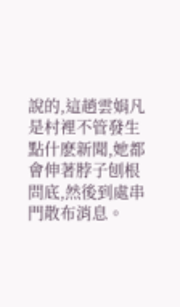說的,這趙雲娟凡是村裡不管發生點什麽新聞,她都會伸著脖子刨根問底,然後到處串門散布消息。